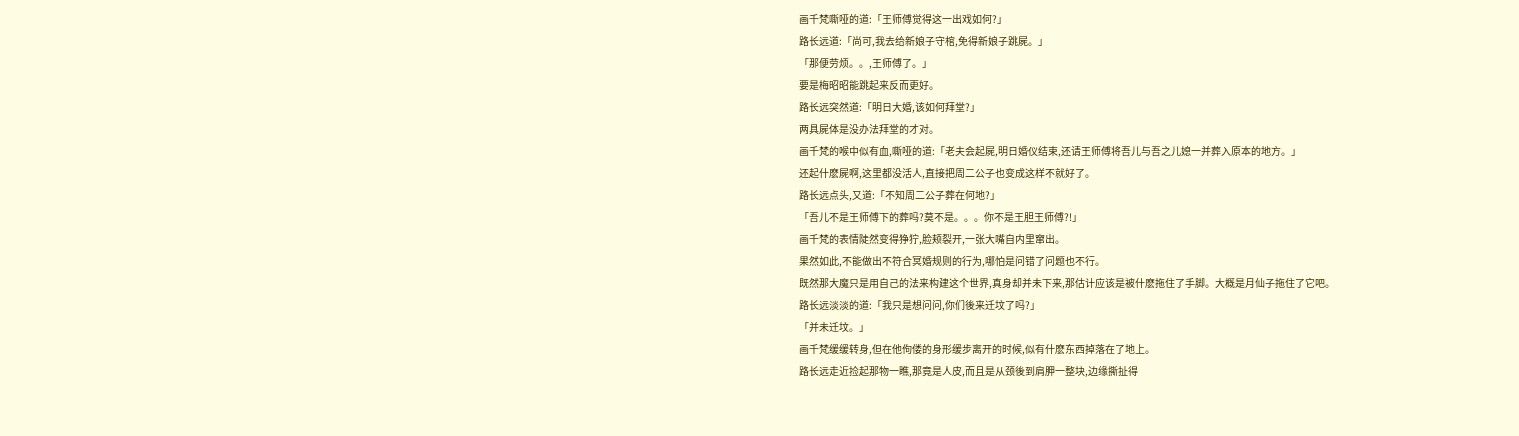画千梵嘶哑的道:「王师傅觉得这一出戏如何?」
路长远道:「尚可,我去给新娘子守棺,免得新娘子跳屍。」
「那便劳烦。。,王师傅了。」
要是梅昭昭能跳起来反而更好。
路长远突然道:「明日大婚,该如何拜堂?」
两具屍体是没办法拜堂的才对。
画千梵的喉中似有血,嘶哑的道:「老夫会起屍,明日婚仪结束,还请王师傅将吾儿与吾之儿媳一并葬入原本的地方。」
还起什麽屍啊,这里都没活人,直接把周二公子也变成这样不就好了。
路长远点头,又道:「不知周二公子葬在何地?」
「吾儿不是王师傅下的葬吗?莫不是。。。你不是王胆王师傅?!」
画千梵的表情陡然变得狰狞,脸颊裂开,一张大嘴自内里窜出。
果然如此,不能做出不符合冥婚规则的行为,哪怕是问错了问题也不行。
既然那大魔只是用自己的法来构建这个世界,真身却并未下来,那估计应该是被什麽拖住了手脚。大概是月仙子拖住了它吧。
路长远淡淡的道:「我只是想问问,你们後来迁坟了吗?」
「并未迁坟。」
画千梵缓缓转身,但在他佝偻的身形缓步离开的时候,似有什麽东西掉落在了地上。
路长远走近捡起那物一瞧,那竟是人皮,而且是从颈後到肩胛一整块,边缘撕扯得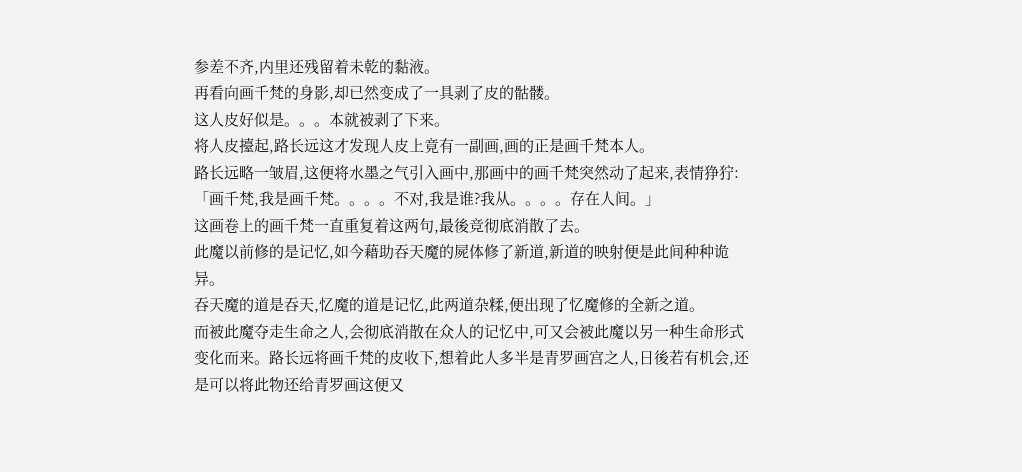参差不齐,内里还残留着未乾的黏液。
再看向画千梵的身影,却已然变成了一具剥了皮的骷髅。
这人皮好似是。。。本就被剥了下来。
将人皮擡起,路长远这才发现人皮上竟有一副画,画的正是画千梵本人。
路长远略一皱眉,这便将水墨之气引入画中,那画中的画千梵突然动了起来,表情狰狞:「画千梵,我是画千梵。。。。不对,我是谁?我从。。。。存在人间。」
这画卷上的画千梵一直重复着这两句,最後竞彻底消散了去。
此魔以前修的是记忆,如今藉助吞天魔的屍体修了新道,新道的映射便是此间种种诡异。
吞天魔的道是吞天,忆魔的道是记忆,此两道杂糅,便出现了忆魔修的全新之道。
而被此魔夺走生命之人,会彻底消散在众人的记忆中,可又会被此魔以另一种生命形式变化而来。路长远将画千梵的皮收下,想着此人多半是青罗画宫之人,日後若有机会,还是可以将此物还给青罗画这便又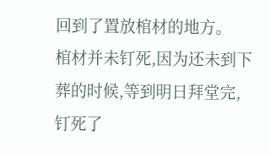回到了置放棺材的地方。
棺材并未钉死,因为还未到下葬的时候,等到明日拜堂完,钉死了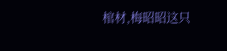棺材,梅昭昭这只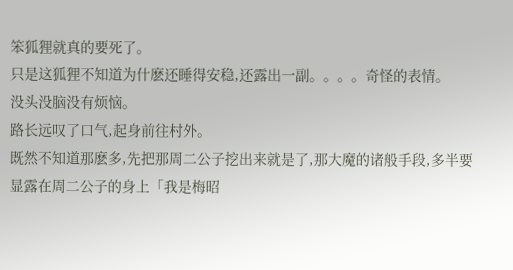笨狐狸就真的要死了。
只是这狐狸不知道为什麽还睡得安稳,还露出一副。。。。奇怪的表情。
没头没脑没有烦恼。
路长远叹了口气,起身前往村外。
既然不知道那麽多,先把那周二公子挖出来就是了,那大魔的诸般手段,多半要显露在周二公子的身上「我是梅昭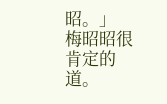昭。」
梅昭昭很肯定的道。